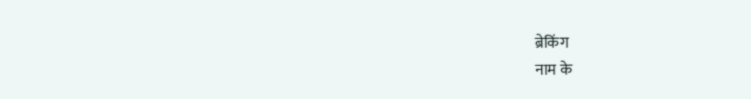ब्रेकिंग
नाम के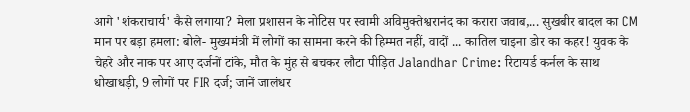आगे 'शंकराचार्य' कैसे लगाया? मेला प्रशासन के नोटिस पर स्वामी अविमुक्तेश्वरानंद का करारा जवाब,... सुखबीर बादल का CM मान पर बड़ा हमला: बोले- मुख्यमंत्री में लोगों का सामना करने की हिम्मत नहीं, वादों ... कातिल चाइना डोर का कहर! युवक के चेहरे और नाक पर आए दर्जनों टांके, मौत के मुंह से बचकर लौटा पीड़ित Jalandhar Crime: रिटायर्ड कर्नल के साथ धोखाधड़ी, 9 लोगों पर FIR दर्ज; जानें जालंधर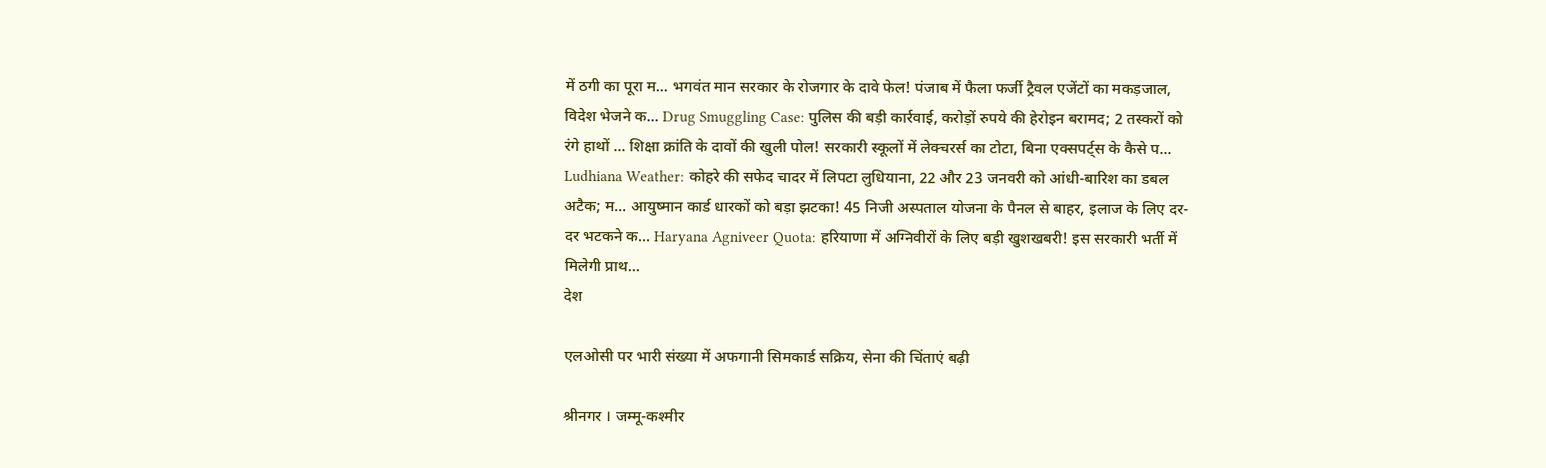में ठगी का पूरा म... भगवंत मान सरकार के रोजगार के दावे फेल! पंजाब में फैला फर्जी ट्रैवल एजेंटों का मकड़जाल, विदेश भेजने क... Drug Smuggling Case: पुलिस की बड़ी कार्रवाई, करोड़ों रुपये की हेरोइन बरामद; 2 तस्करों को रंगे हाथों ... शिक्षा क्रांति के दावों की खुली पोल! सरकारी स्कूलों में लेक्चरर्स का टोटा, बिना एक्सपर्ट्स के कैसे प... Ludhiana Weather: कोहरे की सफेद चादर में लिपटा लुधियाना, 22 और 23 जनवरी को आंधी-बारिश का डबल अटैक; म... आयुष्मान कार्ड धारकों को बड़ा झटका! 45 निजी अस्पताल योजना के पैनल से बाहर, इलाज के लिए दर-दर भटकने क... Haryana Agniveer Quota: हरियाणा में अग्निवीरों के लिए बड़ी खुशखबरी! इस सरकारी भर्ती में मिलेगी प्राथ...
देश

एलओसी पर भारी संख्या में अफगानी सिमकार्ड सक्रिय, सेना की चिंताएं बढ़ी

श्रीनगर । जम्मू-कश्मीर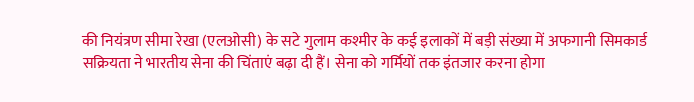की नियंत्रण सीमा रेखा (एलओसी) के सटे गुलाम कश्मीर के कई इलाकों में बड़ी संख्या में अफगानी सिमकार्ड सक्रियता ने भारतीय सेना की चिंताएं बढ़ा दी हैं। सेना को गर्मियों तक इंतजार करना होगा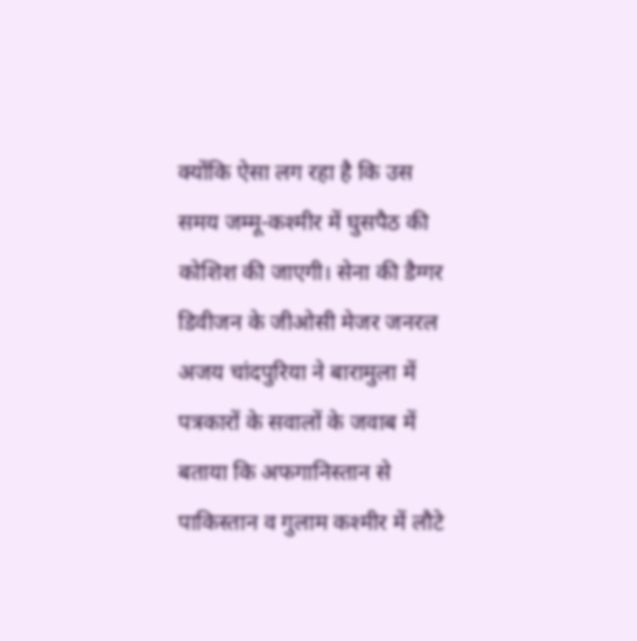क्योंकि ऐसा लग रहा है कि उस समय जम्मू-कश्मीर में घुसपैठ की कोशिश की जाएगी। सेना की डैग्गर डिवीजन के जीओसी मेजर जनरल अजय चांदपुरिया ने बारामुला में पत्रकारों के सवालों के जवाब में बताया कि अफगानिस्तान से पाकिस्तान व गुलाम कश्मीर में लौटे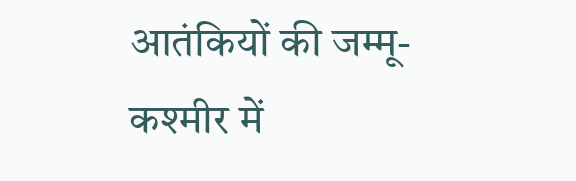आतंकियों की जम्मू-कश्मीर में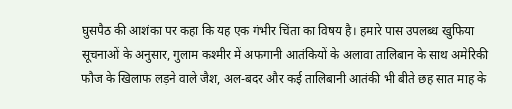घुसपैठ की आशंका पर कहा कि यह एक गंभीर चिंता का विषय है। हमारे पास उपलब्ध खुफिया सूचनाओं के अनुसार, गुलाम कश्मीर में अफगानी आतंकियों के अलावा तालिबान के साथ अमेरिकी फौज के खिलाफ लड़ने वाले जैश, अल-बदर और कई तालिबानी आतंकी भी बीते छह सात माह के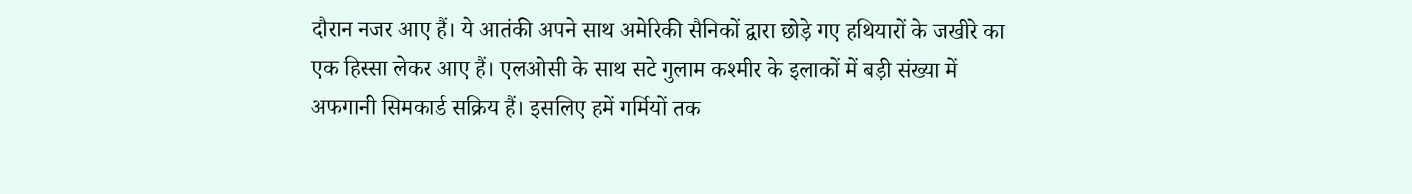दौरान नजर आए हैं। ये आतंकी अपने साथ अमेरिकी सैनिकों द्वारा छोड़े गए हथियारों के जखीरे का एक हिस्सा लेकर आए हैं। एलओसी के साथ सटे गुलाम कश्मीर के इलाकों में बड़ी संख्या में अफगानी सिमकार्ड सक्रिय हैं। इसलिए हमें गर्मियों तक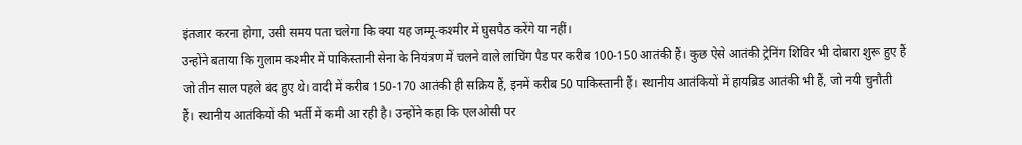इंतजार करना होगा, उसी समय पता चलेगा कि क्या यह जम्मू-कश्मीर में घुसपैठ करेंगे या नहीं।
उन्होंने बताया कि गुलाम कश्मीर में पाकिस्तानी सेना के नियंत्रण में चलने वाले लांचिंग पैड पर करीब 100-150 आतंकी हैं। कुछ ऐसे आतंकी ट्रेनिंग शिविर भी दोबारा शुरू हुए हैं जो तीन साल पहले बंद हुए थे। वादी में करीब 150-170 आतंकी ही सक्रिय हैं, इनमें करीब 50 पाकिस्तानी हैं। स्थानीय आतंकियों में हायब्रिड आतंकी भी हैं, जो नयी चुनौती हैं। स्थानीय आतंकियों की भर्ती में कमी आ रही है। उन्होंने कहा कि एलओसी पर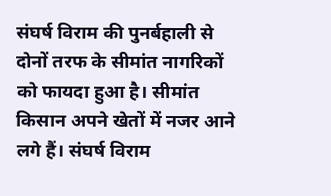संघर्ष विराम की पुनर्बहाली से दोनों तरफ के सीमांत नागरिकों को फायदा हुआ है। सीमांत किसान अपने खेतों में नजर आने लगे हैं। संघर्ष विराम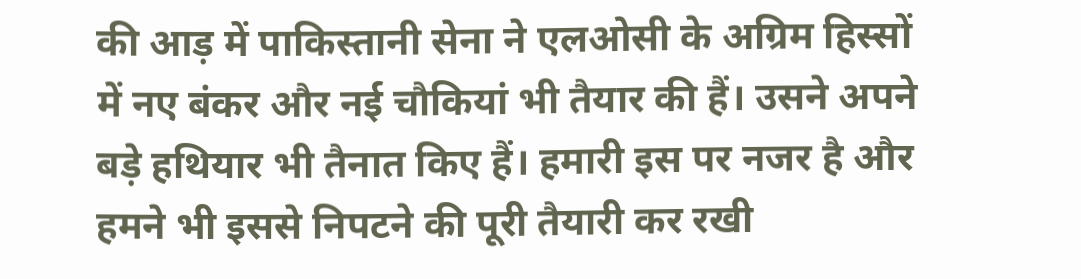की आड़ में पाकिस्तानी सेना ने एलओसी के अग्रिम हिस्सों में नए बंकर और नई चौकियां भी तैयार की हैं। उसने अपने बड़े हथियार भी तैनात किए हैं। हमारी इस पर नजर है और हमने भी इससे निपटने की पूरी तैयारी कर रखी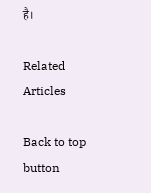है।

Related Articles

Back to top button